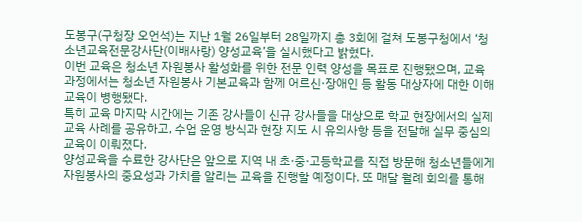도봉구(구청장 오언석)는 지난 1월 26일부터 28일까지 총 3회에 걸쳐 도봉구청에서 ‘청소년교육전문강사단(이배사랑) 양성교육’을 실시했다고 밝혔다.
이번 교육은 청소년 자원봉사 활성화를 위한 전문 인력 양성을 목표로 진행됐으며, 교육 과정에서는 청소년 자원봉사 기본교육과 함께 어르신·장애인 등 활동 대상자에 대한 이해 교육이 병행됐다.
특히 교육 마지막 시간에는 기존 강사들이 신규 강사들을 대상으로 학교 현장에서의 실제 교육 사례를 공유하고, 수업 운영 방식과 현장 지도 시 유의사항 등을 전달해 실무 중심의 교육이 이뤄졌다.
양성교육을 수료한 강사단은 앞으로 지역 내 초·중·고등학교를 직접 방문해 청소년들에게 자원봉사의 중요성과 가치를 알리는 교육을 진행할 예정이다. 또 매달 월례 회의를 통해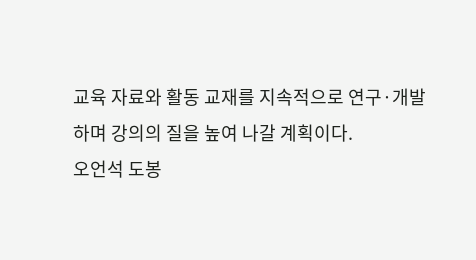교육 자료와 활동 교재를 지속적으로 연구·개발하며 강의의 질을 높여 나갈 계획이다.
오언석 도봉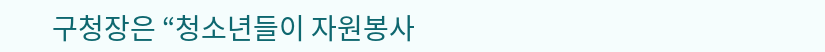구청장은 “청소년들이 자원봉사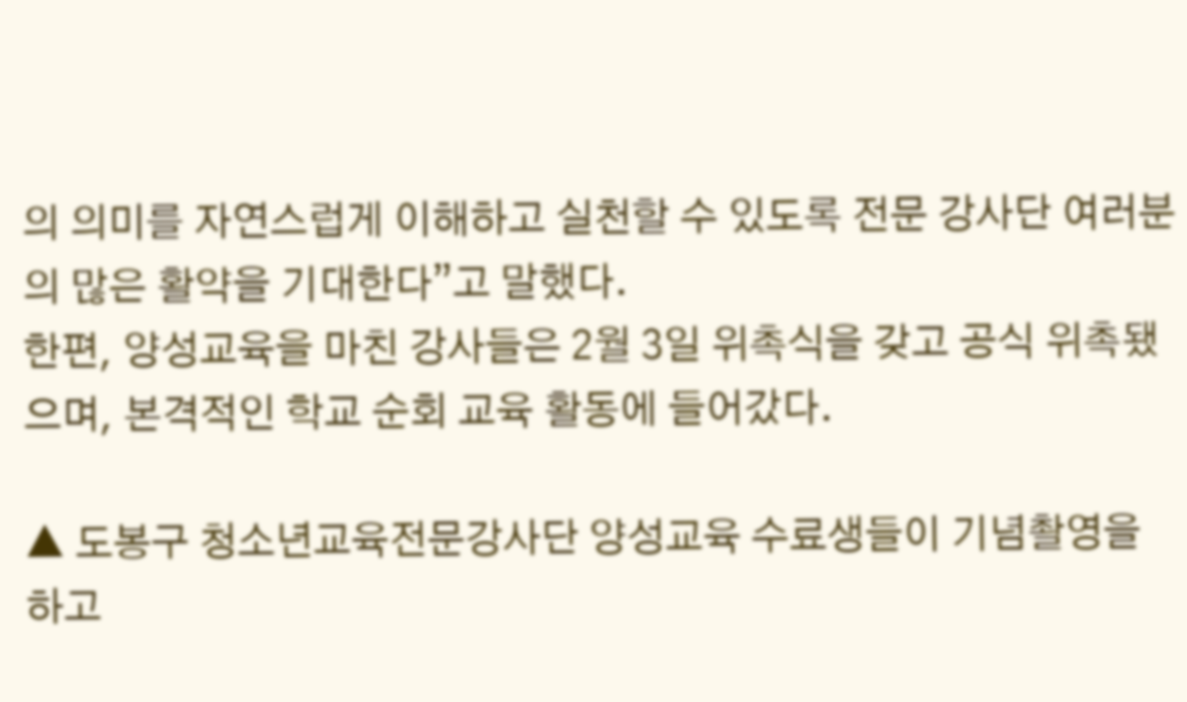의 의미를 자연스럽게 이해하고 실천할 수 있도록 전문 강사단 여러분의 많은 활약을 기대한다”고 말했다.
한편, 양성교육을 마친 강사들은 2월 3일 위촉식을 갖고 공식 위촉됐으며, 본격적인 학교 순회 교육 활동에 들어갔다.

▲ 도봉구 청소년교육전문강사단 양성교육 수료생들이 기념촬영을 하고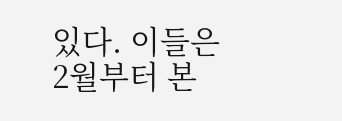있다. 이들은 2월부터 본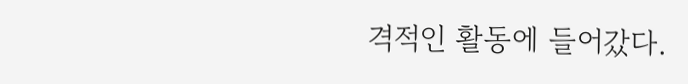격적인 활동에 들어갔다.